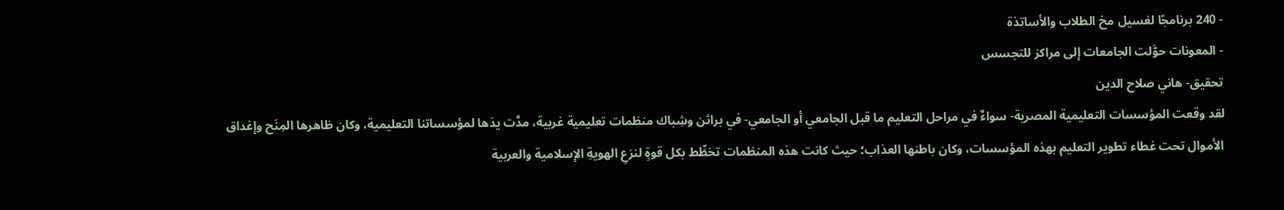- 240 برنامجًا لغسيل مخ الطلاب والأساتذة
- المعونات حوَّلت الجامعات إلى مراكز للتجسس
تحقيق- هاني صلاح الدين
لقد وقعت المؤسسات التعليمية المصرية- سواءٌ في مراحل التعليم ما قبل الجامعي أو الجامعي- في براثن وشِباك منظمات تعليمية غربية، مدَّت يدَها لمؤسساتنا التعليمية، وكان ظاهرها المِنَح وإغداق الأموال تحت غطاء تطوير التعليم بهذه المؤسسات، وكان باطنها العذاب؛ حيث كانت هذه المنظمات تخطِّط بكل قوةٍ لنزعِ الهويةِ الإسلامية والعربية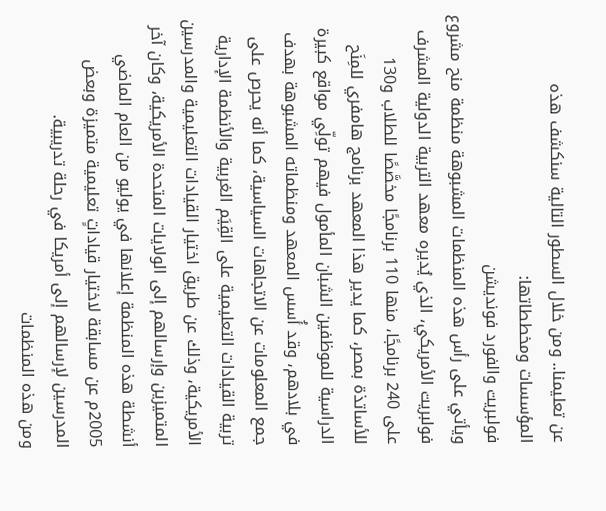عن تعليمنا.. ومن خلال السطور التالية سنكشف هذه المؤسسات ومخططاتها:
فولبريت والفورد فونديشن
ويأتي على رأس هذه المنظمات المشبوهة منظمة منح مشروع فولبريت الأمريكي، الذي يُديره معهد التربية الدولية المشرف على 240 برنامجًا، منها 110 برنامجًا مخصَّصًا للطلاب و130 للأساتذة بمصر، كما يدير هذا المعهد برنامج هامفري للمِنَح الدراسية للموظفين الشبان المأمول فيهم تولِّي مواقع كبيرة في بلادهم، وقد أُسس المعهد ومنظماته المشبوهة بهدف جمع المعلومات عن الاتجاهات السياسية، كما أنه يحرص على تربية القيادات التعليمية على القِيَم الغربية والأنظمة الإدارية الأمريكية، وذلك عن طريق اختيار القيادات التعليمية والمدرسين المتميزين وإرسالهم إلى الولايات المتحدة الأمريكية، وكان آخر أنشطة هذه المنظمة إعلانها في يوليو من العام الماضي 2005م عن مسابقة لاختيار قياداتٍ تعليمية متميزة وبعض المدرسين لإرسالهم إلى أمريكا في رحلة تدريبية.
ومن هذه المنظمات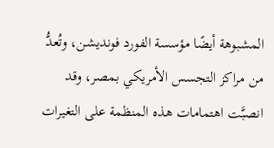المشبوهة أيضًا مؤسسة الفورد فونديشن، وتُعدُّ من مراكز التجسس الأمريكي بمصر، وقد انصبَّت اهتمامات هذه المنظمة على التغيرات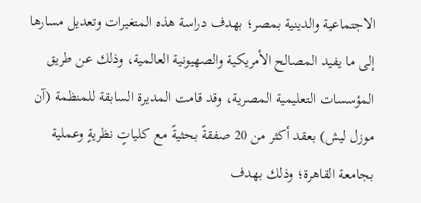الاجتماعية والدينية بمصر؛ بهدف دراسة هذه المتغيرات وتعديل مسارها إلى ما يفيد المصالح الأمريكية والصهيونية العالمية، وذلك عن طريق المؤسسات التعليمية المصرية، وقد قامت المديرة السابقة للمنظمة (آن موزل ليش) بعقد أكثر من 20 صفقةً بحثيةً مع كلياتٍ نظريةٍ وعملية بجامعة القاهرة؛ وذلك بهدف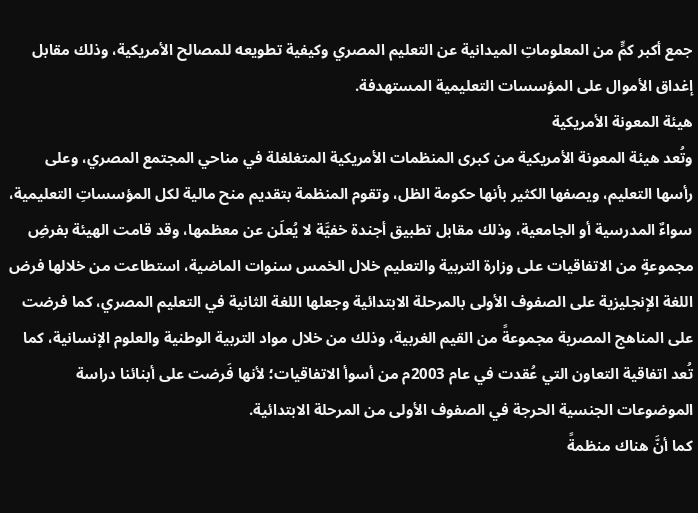جمع أكبر كمٍّ من المعلوماتِ الميدانية عن التعليم المصري وكيفية تطويعه للمصالح الأمريكية، وذلك مقابل إغداق الأموال على المؤسسات التعليمية المستهدفة.
هيئة المعونة الأمريكية
وتُعد هيئة المعونة الأمريكية من كبرى المنظمات الأمريكية المتغلغلة في مناحي المجتمع المصري، وعلى رأسها التعليم، ويصفها الكثير بأنها حكومة الظل، وتقوم المنظمة بتقديم منح مالية لكل المؤسساتِ التعليمية، سواءٌ المدرسية أو الجامعية، وذلك مقابل تطبيق أجندة خفيَّة لا يُعلَن عن معظمها، وقد قامت الهيئة بفرضِ مجموعةٍ من الاتفاقيات على وزارة التربية والتعليم خلال الخمس سنوات الماضية، استطاعت من خلالها فرض اللغة الإنجليزية على الصفوف الأولى بالمرحلة الابتدائية وجعلها اللغة الثانية في التعليم المصري، كما فرضت على المناهج المصرية مجموعةً من القيم الغربية، وذلك من خلال مواد التربية الوطنية والعلوم الإنسانية، كما تُعد اتفاقية التعاون التي عُقدت في عام 2003م من أسوأ الاتفاقيات؛ لأنها فَرضت على أبنائنا دراسة الموضوعات الجنسية الحرجة في الصفوف الأولى من المرحلة الابتدائية.
كما أنَّ هناك منظمةً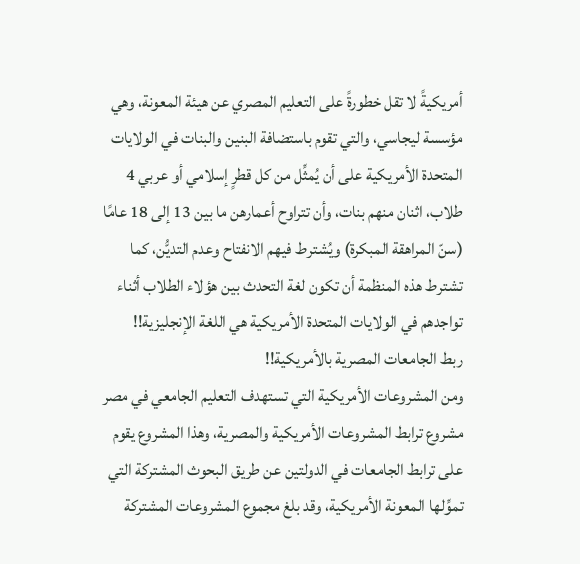أمريكيةً لا تقل خطورةً على التعليم المصري عن هيئة المعونة، وهي مؤسسة ليجاسي، والتي تقوم باستضافة البنين والبنات في الولايات المتحدة الأمريكية على أن يُمثِّل من كل قطرٍ إسلامي أو عربي 4 طلاب، اثنان منهم بنات، وأن تتراوح أعمارهن ما بين 13 إلى 18 عامًا (سنّ المراهقة المبكرة) ويُشترط فيهم الانفتاح وعدم التديُّن، كما تشترط هذه المنظمة أن تكون لغة التحدث بين هؤلاء الطلاب أثناء تواجدهم في الولايات المتحدة الأمريكية هي اللغة الإنجليزية!!
ربط الجامعات المصرية بالأمريكية!!
ومن المشروعات الأمريكية التي تستهدف التعليم الجامعي في مصر مشروع ترابط المشروعات الأمريكية والمصرية، وهذا المشروع يقوم على ترابط الجامعات في الدولتين عن طريق البحوث المشتركة التي تموِّلها المعونة الأمريكية، وقد بلغ مجموع المشروعات المشتركة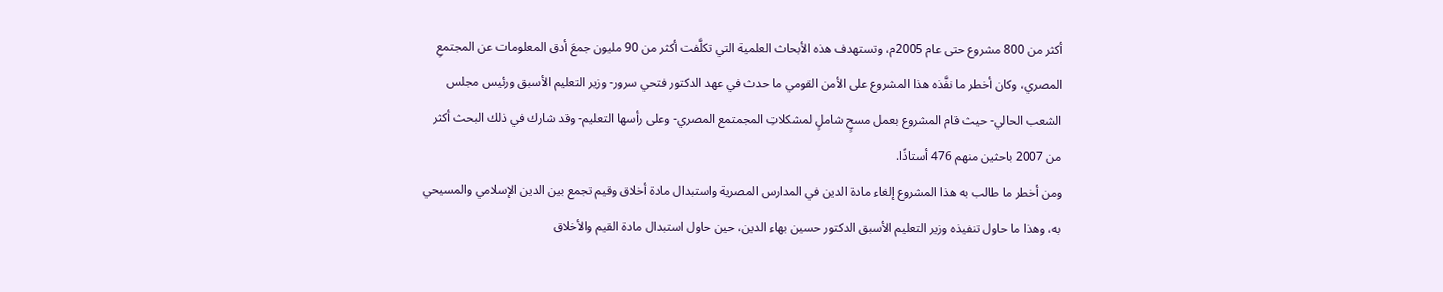أكثر من 800 مشروع حتى عام 2005م، وتستهدف هذه الأبحاث العلمية التي تكلَّفت أكثر من 90 مليون جمعَ أدق المعلومات عن المجتمعِ المصري، وكان أخطر ما نفَّذه هذا المشروع على الأمن القومي ما حدث في عهد الدكتور فتحي سرور- وزير التعليم الأسبق ورئيس مجلس الشعب الحالي- حيث قام المشروع بعمل مسحٍ شاملٍ لمشكلاتِ المجمتمع المصري- وعلى رأسها التعليم- وقد شارك في ذلك البحث أكثر من 2007 باحثين منهم 476 أستاذًا.
ومن أخطر ما طالب به هذا المشروع إلغاء مادة الدين في المدارس المصرية واستبدال مادة أخلاق وقيم تجمع بين الدين الإسلامي والمسيحي به، وهذا ما حاول تنفيذه وزير التعليم الأسبق الدكتور حسين بهاء الدين، حين حاول استبدال مادة القيم والأخلاق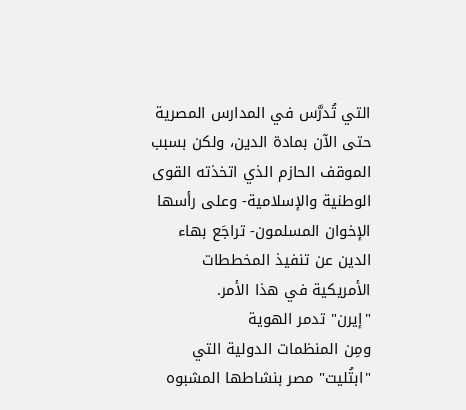التي تُدرَّس في المدارس المصرية حتى الآن بمادة الدين، ولكن بسبب الموقف الحازم الذي اتخذته القوى الوطنية والإسلامية- وعلى رأسها الإخوان المسلمون- تراجَع بهاء الدين عن تنفيذ المخططات الأمريكية في هذا الأمر.
"إيرن" تدمر الهوية
ومِن المنظمات الدولية التي "ابتُليت" مصر بنشاطها المشبوه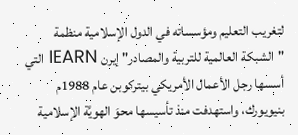لتغريب التعليم ومؤسساته في الدول الإسلامية منظمة "الشبكة العالمية للتربية والمصادر" إيرن IEARN التي أسسها رجل الأعمال الأمريكي بيتركوبن عام 1988م بنيويورك، واستهدفت منذ تأسيسها محوَ الهويَّة الإسلامية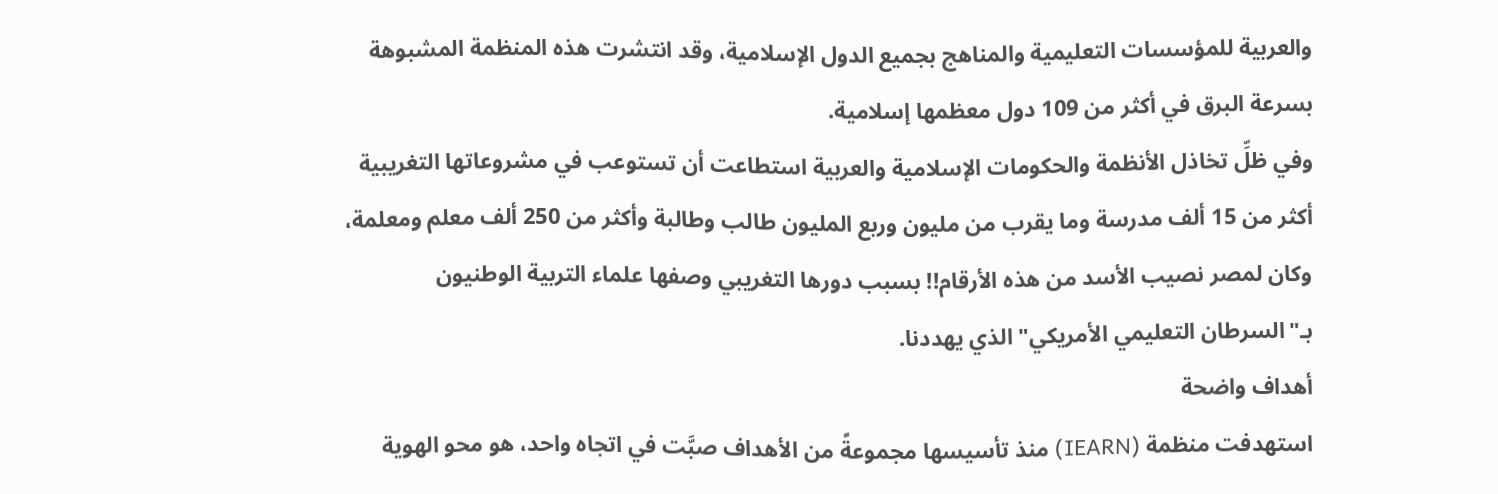والعربية للمؤسسات التعليمية والمناهج بجميع الدول الإسلامية، وقد انتشرت هذه المنظمة المشبوهة بسرعة البرق في أكثر من 109 دول معظمها إسلامية.
وفي ظلِّ تخاذل الأنظمة والحكومات الإسلامية والعربية استطاعت أن تستوعب في مشروعاتها التغريبية أكثر من 15 ألف مدرسة وما يقرب من مليون وربع المليون طالب وطالبة وأكثر من 250 ألف معلم ومعلمة، وكان لمصر نصيب الأسد من هذه الأرقام!! بسبب دورها التغريبي وصفها علماء التربية الوطنيون بـ"السرطان التعليمي الأمريكي" الذي يهددنا.
أهداف واضحة
استهدفت منظمة (IEARN) منذ تأسيسها مجموعةً من الأهداف صبَّت في اتجاه واحد، هو محو الهوية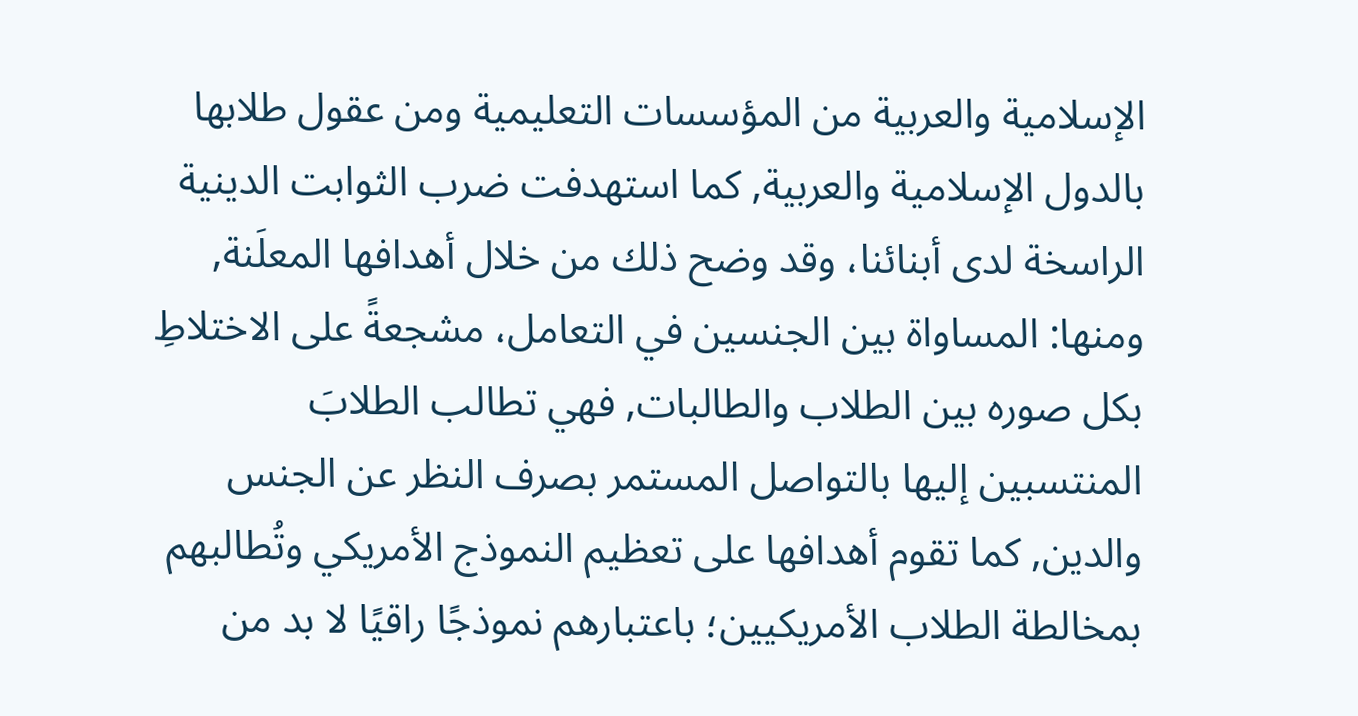الإسلامية والعربية من المؤسسات التعليمية ومن عقول طلابها بالدول الإسلامية والعربية, كما استهدفت ضرب الثوابت الدينية الراسخة لدى أبنائنا، وقد وضح ذلك من خلال أهدافها المعلَنة, ومنها: المساواة بين الجنسين في التعامل، مشجعةً على الاختلاطِ بكل صوره بين الطلاب والطالبات, فهي تطالب الطلابَ المنتسبين إليها بالتواصل المستمر بصرف النظر عن الجنس والدين, كما تقوم أهدافها على تعظيم النموذج الأمريكي وتُطالبهم بمخالطة الطلاب الأمريكيين؛ باعتبارهم نموذجًا راقيًا لا بد من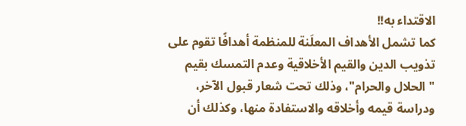الاقتداء به!!
كما تشمل الأهداف المعلَنة للمنظمة أهدافًا تقوم على تذويب الدين والقيم الأخلاقية وعدم التمسك بقيم "الحلال والحرام"، وذلك تحت شعار قبول الآخر، ودراسة قيمه وأخلاقه والاستفادة منها، وكذلك أن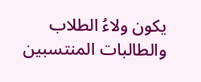يكون ولاءُ الطلاب والطالبات المنتسبين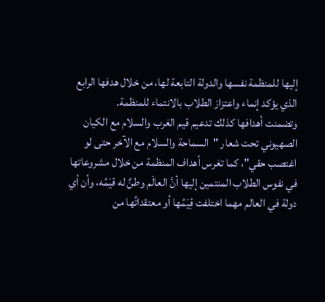إليها للمنظمة نفسها والدولة التابعة لها، من خلال هدفها الرابع الذي يؤكد إنماء واعتزاز الطلاب بالانتماء للمنظمة.
وتضمنت أهدافها كذلك تدعيم قيم الغرب والسلام مع الكيان الصهيوني تحت شعار "السماحة والسلام مع الآخر حتى لو اغتصب حقي"، كما تغرس أهداف المنظمة من خلال مشروعاتها في نفوس الطلاب المنتمين إليها أنَّ العالَم وطنٌ له قيَمُه، وأن أي دولة في العالم مهما اختلفت قِيَمُها أو معتقداتُها من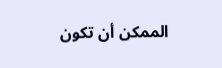الممكن أن تكون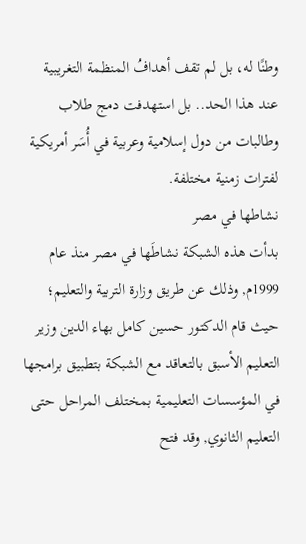وطنًا له، بل لم تقف أهدافُ المنظمة التغريبية عند هذا الحد.. بل استهدفت دمج طلاب وطالبات من دول إسلامية وعربية في أُسَر أمريكية لفترات زمنية مختلفة.
نشاطها في مصر
بدأت هذه الشبكة نشاطَها في مصر منذ عام 1999م, وذلك عن طريق وزارة التربية والتعليم؛ حيث قام الدكتور حسين كامل بهاء الدين وزير التعليم الأسبق بالتعاقد مع الشبكة بتطبيق برامجها في المؤسسات التعليمية بمختلف المراحل حتى التعليم الثانوي, وقد فتح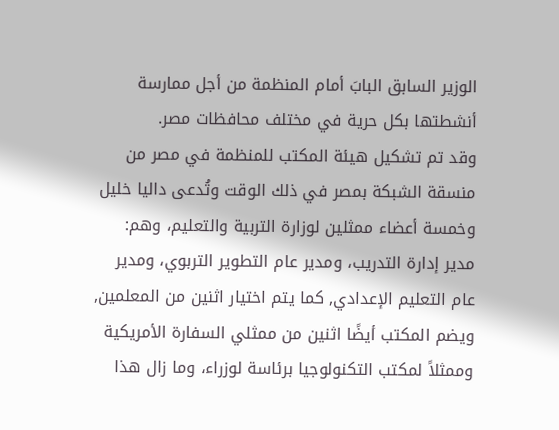الوزير السابق البابَ أمام المنظمة من أجل ممارسة أنشطتها بكل حرية في مختلف محافظات مصر.
وقد تم تشكيل هيئة المكتب للمنظمة في مصر من منسقة الشبكة بمصر في ذلك الوقت وتُدعى داليا خليل وخمسة أعضاء ممثلين لوزارة التربية والتعليم، وهم: مدير إدارة التدريب، ومدير عام التطوير التربوي، ومدير عام التعليم الإعدادي, كما يتم اختيار اثنين من المعلمين, ويضم المكتب أيضًا اثنين من ممثلي السفارة الأمريكية وممثلاً لمكتب التكنولوجيا برئاسة لوزراء، وما زال هذا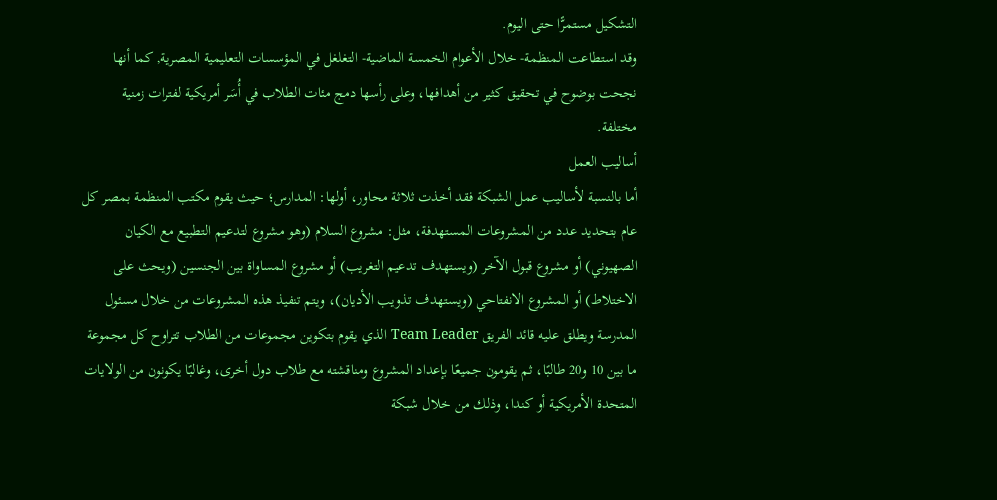التشكيل مستمرًّا حتى اليوم.
وقد استطاعت المنظمة- خلال الأعوام الخمسة الماضية- التغلغل في المؤسسات التعليمية المصرية, كما أنها نجحت بوضوح في تحقيق كثير من أهدافها، وعلى رأسها دمج مئات الطلاب في أُسَر أمريكية لفترات زمنية مختلفة.
أساليب العمل
أما بالنسبة لأساليب عمل الشبكة فقد أخذت ثلاثة محاور، أولها: المدارس؛ حيث يقوم مكتب المنظمة بمصر كل عام بتحديد عدد من المشروعات المستهدفة، مثل: مشروع السلام (وهو مشروع لتدعيم التطبيع مع الكيان الصهيوني) أو مشروع قبول الآخر (ويستهدف تدعيم التغريب) أو مشروع المساواة بين الجنسين (ويحث على الاختلاط) أو المشروع الانفتاحي (ويستهدف تذويب الأديان)، ويتم تنفيذ هذه المشروعات من خلال مسئول المدرسة ويطلق عليه قائد الفريق Team Leader الذي يقوم بتكوين مجموعات من الطلاب تتراوح كل مجموعة ما بين 10 و20 طالبًا، ثم يقومون جميعًا بإعداد المشروع ومناقشته مع طلاب دول أخرى، وغالبًا يكونون من الولايات المتحدة الأمريكية أو كندا، وذلك من خلال شبكة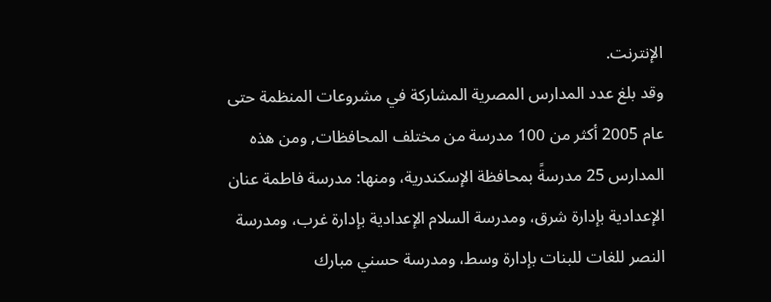الإنترنت.
وقد بلغ عدد المدارس المصرية المشاركة في مشروعات المنظمة حتى عام 2005 أكثر من 100 مدرسة من مختلف المحافظات, ومن هذه المدارس 25 مدرسةً بمحافظة الإسكندرية، ومنها: مدرسة فاطمة عنان الإعدادية بإدارة شرق، ومدرسة السلام الإعدادية بإدارة غرب، ومدرسة النصر للغات للبنات بإدارة وسط، ومدرسة حسني مبارك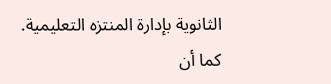الثانوية بإدارة المنتزه التعليمية.
كما أن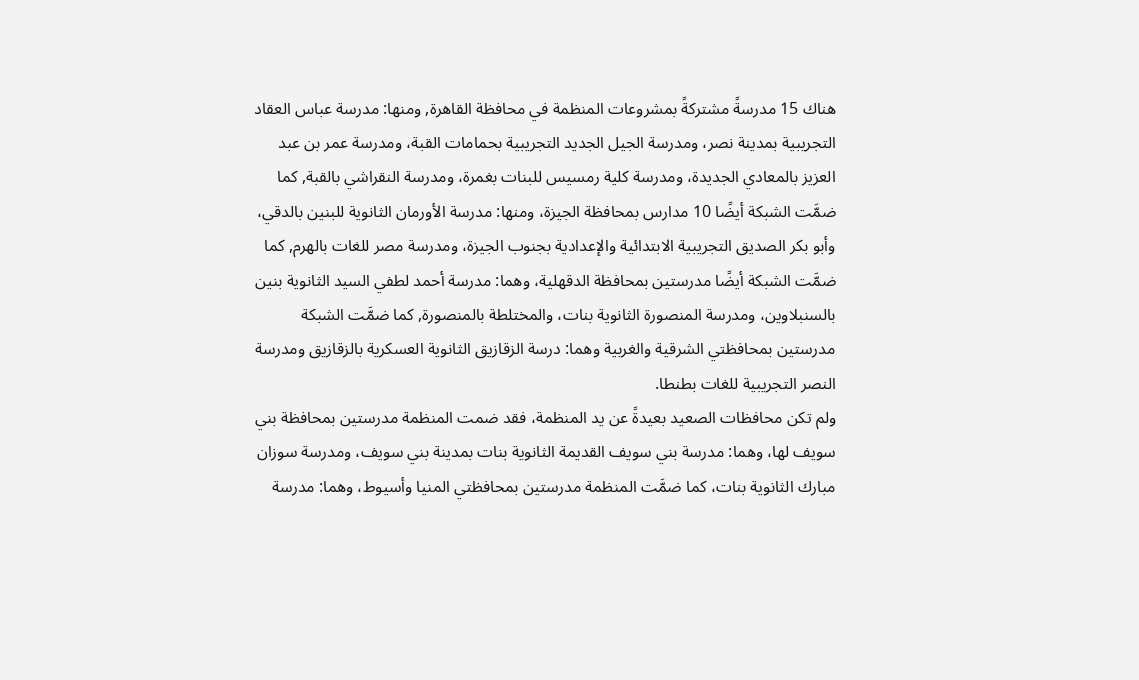هناك 15 مدرسةً مشتركةً بمشروعات المنظمة في محافظة القاهرة, ومنها: مدرسة عباس العقاد التجريبية بمدينة نصر، ومدرسة الجيل الجديد التجريبية بحمامات القبة، ومدرسة عمر بن عبد العزيز بالمعادي الجديدة، ومدرسة كلية رمسيس للبنات بغمرة، ومدرسة النقراشي بالقبة, كما ضمَّت الشبكة أيضًا 10 مدارس بمحافظة الجيزة، ومنها: مدرسة الأورمان الثانوية للبنين بالدقي، وأبو بكر الصديق التجريبية الابتدائية والإعدادية بجنوب الجيزة، ومدرسة مصر للغات بالهرم, كما ضمَّت الشبكة أيضًا مدرستين بمحافظة الدقهلية، وهما: مدرسة أحمد لطفي السيد الثانوية بنين بالسنبلاوين، ومدرسة المنصورة الثانوية بنات، والمختلطة بالمنصورة, كما ضمَّت الشبكة مدرستين بمحافظتي الشرقية والغربية وهما: درسة الزقازيق الثانوية العسكرية بالزقازيق ومدرسة النصر التجريبية للغات بطنطا.
ولم تكن محافظات الصعيد بعيدةً عن يد المنظمة، فقد ضمت المنظمة مدرستين بمحافظة بني سويف لها، وهما: مدرسة بني سويف القديمة الثانوية بنات بمدينة بني سويف، ومدرسة سوزان مبارك الثانوية بنات، كما ضمَّت المنظمة مدرستين بمحافظتي المنيا وأسيوط، وهما: مدرسة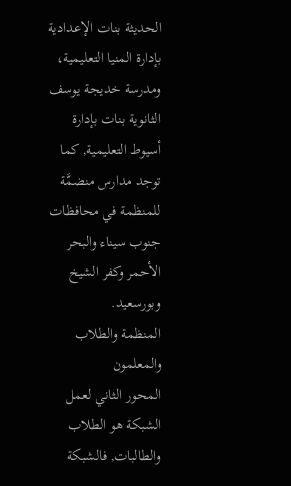الحديثة بنات الإعدادية بإدارة المنيا التعليمية، ومدرسة خديجة يوسف الثانوية بنات بإدارة أسيوط التعليمية, كما توجد مدارس منضمَّة للمنظمة في محافظات جنوب سيناء والبحر الأحمر وكفر الشيخ وبورسعيد.
المنظمة والطلاب والمعلمون
المحور الثاني لعمل الشبكة هو الطلاب والطالبات, فالشبكة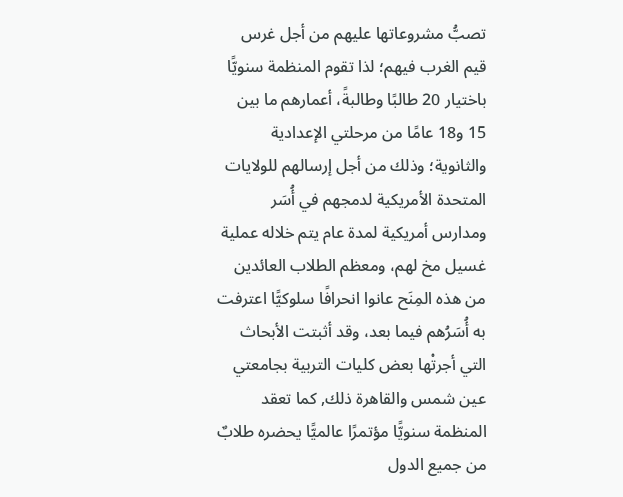تصبُّ مشروعاتها عليهم من أجل غرس قيم الغرب فيهم؛ لذا تقوم المنظمة سنويًّا باختيار 20 طالبًا وطالبةً، أعمارهم ما بين 15 و18 عامًا من مرحلتي الإعدادية والثانوية؛ وذلك من أجل إرسالهم للولايات المتحدة الأمريكية لدمجهم في أُسَر ومدارس أمريكية لمدة عام يتم خلاله عملية غسيل مخ لهم، ومعظم الطلاب العائدين من هذه المِنَح عانوا انحرافًا سلوكيًّا اعترفت به أُسَرُهم فيما بعد، وقد أثبتت الأبحاث التي أجرتْها بعض كليات التربية بجامعتي عين شمس والقاهرة ذلك, كما تعقد المنظمة سنويًّا مؤتمرًا عالميًّا يحضره طلابٌ من جميع الدول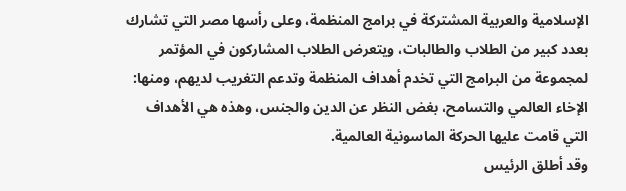الإسلامية والعربية المشتركة في برامج المنظمة، وعلى رأسها مصر التي تشارك بعدد كبير من الطلاب والطالبات، ويتعرض الطلاب المشاركون في المؤتمر لمجموعة من البرامج التي تخدم أهداف المنظمة وتدعم التغريب لديهم، ومنها: الإخاء العالمي والتسامح، بغض النظر عن الدين والجنس، وهذه هي الأهداف التي قامت عليها الحركة الماسونية العالمية.
وقد أطلق الرئيس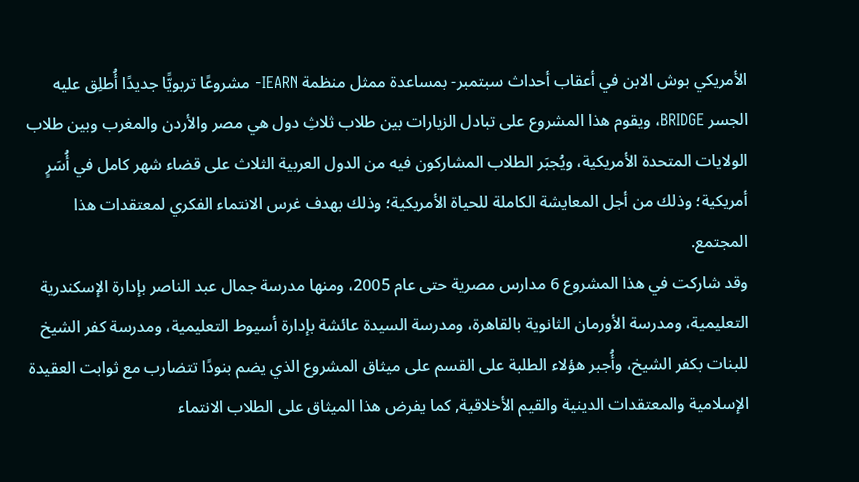الأمريكي بوش الابن في أعقاب أحداث سبتمبر- بمساعدة ممثل منظمة IEARN- مشروعًا تربويًّا جديدًا أُطلِق عليه الجسر BRIDGE، ويقوم هذا المشروع على تبادل الزيارات بين طلاب ثلاثِ دول هي مصر والأردن والمغرب وبين طلاب الولايات المتحدة الأمريكية، ويُجبَر الطلاب المشاركون فيه من الدول العربية الثلاث على قضاء شهر كامل في أُسَرٍ أمريكية؛ وذلك من أجل المعايشة الكاملة للحياة الأمريكية؛ وذلك بهدف غرس الانتماء الفكري لمعتقدات هذا المجتمع.
وقد شاركت في هذا المشروع 6 مدارس مصرية حتى عام 2005، ومنها مدرسة جمال عبد الناصر بإدارة الإسكندرية التعليمية، ومدرسة الأورمان الثانوية بالقاهرة، ومدرسة السيدة عائشة بإدارة أسيوط التعليمية، ومدرسة كفر الشيخ للبنات بكفر الشيخ، وأُجبر هؤلاء الطلبة على القسم على ميثاق المشروع الذي يضم بنودًا تتضارب مع ثوابت العقيدة الإسلامية والمعتقدات الدينية والقيم الأخلاقية, كما يفرض هذا الميثاق على الطلاب الانتماء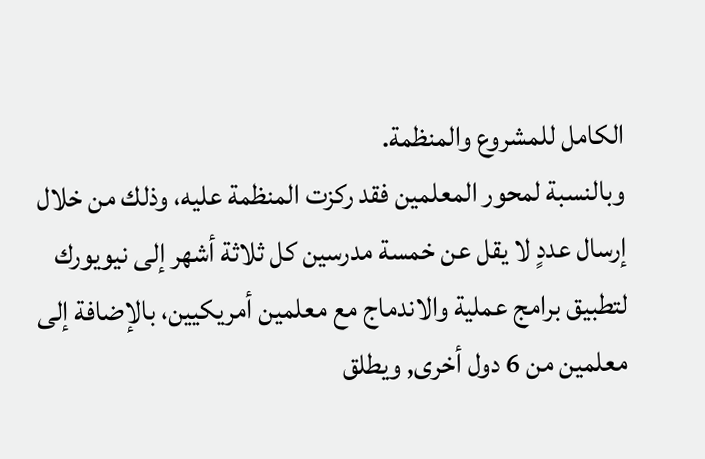الكامل للمشروع والمنظمة.
وبالنسبة لمحور المعلمين فقد ركزت المنظمة عليه، وذلك من خلال إرسال عددٍ لا يقل عن خمسة مدرسين كل ثلاثة أشهر إلى نيويورك لتطبيق برامج عملية والاندماج مع معلمين أمريكيين، بالإضافة إلى معلمين من 6 دول أخرى, ويطلق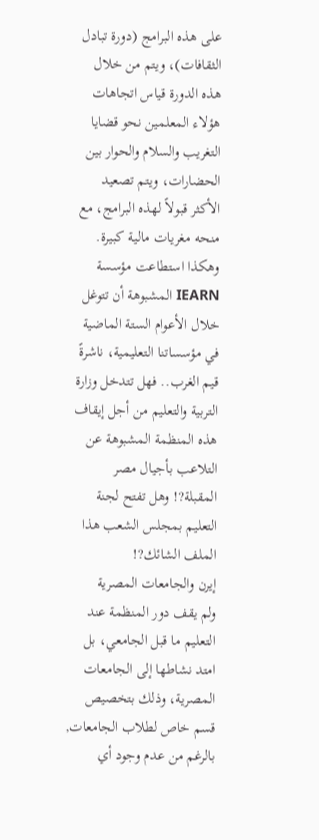على هذه البرامج (دورة تبادل الثقافات)، ويتم من خلال هذه الدورة قياس اتجاهات هؤلاء المعلمين نحو قضايا التغريب والسلام والحوار بين الحضارات، ويتم تصعيد الأكثر قبولاً لهذه البرامج، مع منحه مغريات مالية كبيرة.
وهكذا استطاعت مؤسسة IEARN المشبوهة أن تتوغل خلال الأعوام الستة الماضية في مؤسساتنا التعليمية، ناشرةً قيم الغرب.. فهل تتدخل وزارة التربية والتعليم من أجل إيقاف هذه المنظمة المشبوهة عن التلاعب بأجيال مصر المقبلة?! وهل تفتح لجنة التعليم بمجلس الشعب هذا الملف الشائك?!
إيرن والجامعات المصرية
ولم يقف دور المنظمة عند التعليم ما قبل الجامعي، بل امتد نشاطها إلى الجامعات المصرية، وذلك بتخصيص قسم خاص لطلاب الجامعات, بالرغم من عدم وجود أي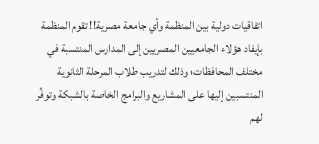اتفاقيات دولية بين المنظمة وأي جامعة مصرية!! تقوم المنظمة بإيفاد هؤلاء الجامعيين المصريين إلى المدارس المنتسبة في مختلف المحافظات؛ وذلك لتدريب طلاب المرحلة الثانوية المنتسبين إليها على المشاريع والبرامج الخاصة بالشبكة وتوفِّر لهم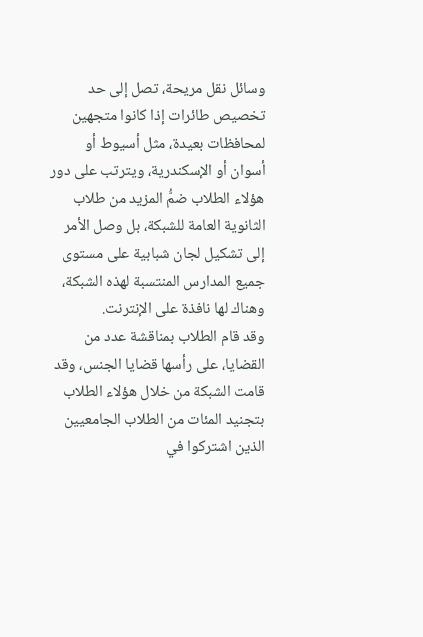وسائل نقل مريحة، تصل إلى حد تخصيص طائرات إذا كانوا متجهين لمحافظات بعيدة، مثل أسيوط أو أسوان أو الإسكندرية، ويترتب على دور هؤلاء الطلاب ضمُّ المزيد من طلاب الثانوية العامة للشبكة، بل وصل الأمر إلى تشكيل لجان شبابية على مستوى جميع المدارس المنتسبة لهذه الشبكة، وهناك لها نافذة على الإنترنت.
وقد قام الطلاب بمناقشة عدد من القضايا، على رأسها قضايا الجنس، وقد قامت الشبكة من خلال هؤلاء الطلاب بتجنيد المئات من الطلاب الجامعيين الذين اشتركوا في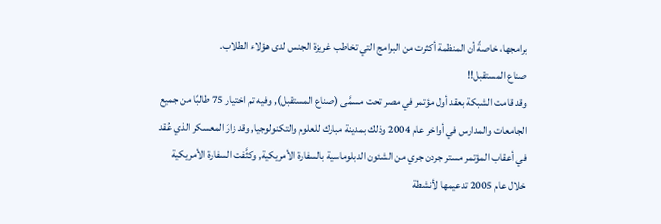برامجها، خاصةً أن المنظمة أكثرت من البرامج التي تخاطب غريزة الجنس لدى هؤلاء الطلاب.
صناع المستقبل!!
وقد قامت الشبكة بعقد أول مؤتمر في مصر تحت مسمَّى (صناع المستقبل), وفيه تم اختيار 75 طالبًا من جميع الجامعات والمدارس في أواخر عام 2004 وذلك بمدينة مبارك للعلوم والتكنولوجيا, وقد زارَ المعسكر الذي عُقد في أعقاب المؤتمر مستر جردن جري من الشئون الدبلوماسية بالسفارة الأمريكية, وكثَّفت السفارة الأمريكية خلال عام 2005 تدعيمها لأنشطة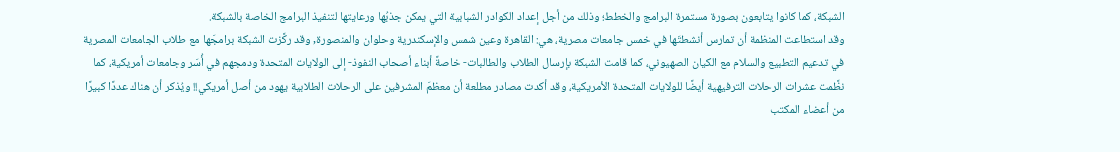الشبكة، كما كانوا يتابعون بصورة مستمرة البرامج والخطط؛ وذلك من أجل إعداد الكوادر الشبابية التي يمكن جذبُها ورعايتها لتنفيذ البرامج الخاصة بالشبكة.
وقد استطاعت المنظمة أن تمارس أنشطتَها في خمس جامعات مصرية، هي: القاهرة وعين شمس والإسكندرية وحلوان والمنصورة, وقد ركَّزت الشبكة برامجَها مع طلاب الجامعات المصرية في تدعيم التطبيع والسلام مع الكيان الصهيوني، كما قامت الشبكة بإرسال الطلاب والطالبات- خاصةً أبناء أصحاب النفوذ- إلى الولايات المتحدة ودمجهم في أُسَر وجامعات أمريكية، كما نظَّمت عشرات الرحلات الترفيهية أيضًا للولايات المتحدة الأمريكية، وقد أكدت مصادر مطلعة أن معظمَ المشرفين على الرحلات الطلابية يهود من أصل أمريكي!! ويُذكر أن هناك عددًا كبيرًا من أعضاء المكتب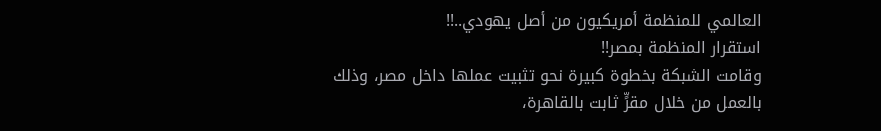العالمي للمنظمة أمريكيون من أصل يهودي..!!
استقرار المنظمة بمصر!!
وقامت الشبكة بخطوة كبيرة نحو تثبيت عملها داخل مصر، وذلك بالعمل من خلال مقرٍّ ثابت بالقاهرة،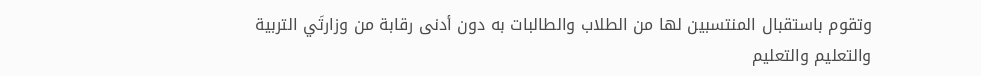وتقوم باستقبال المنتسبين لها من الطلاب والطالبات به دون أدنى رقابة من وزارتَي التربية والتعليم والتعليم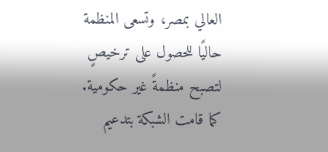العالي بمصر، وتسعى المنظمة حاليًا للحصول على ترخيصٍ لتصبح منظمةً غير حكومية.
كما قامت الشبكة بتدعيم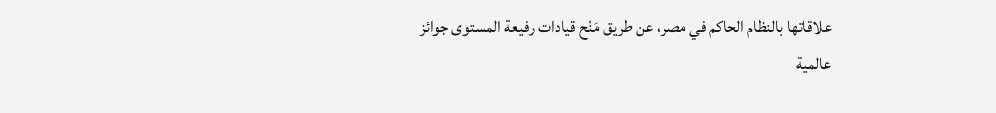علاقاتها بالنظام الحاكم في مصر، عن طريق مَنْح قيادات رفيعة المستوى جوائز عالمية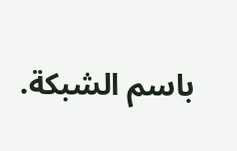باسم الشبكة.